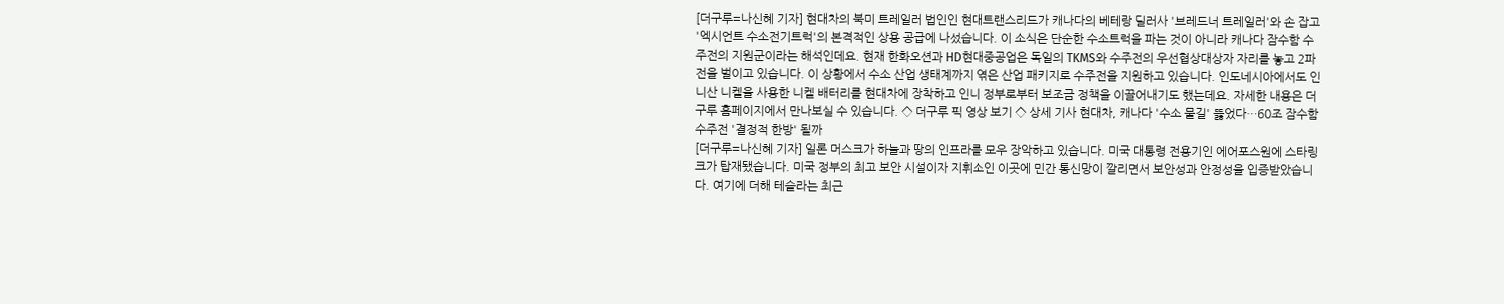[더구루=나신혜 기자] 현대차의 북미 트레일러 법인인 현대트랜스리드가 캐나다의 베테랑 딜러사 '브레드너 트레일러'와 손 잡고 '엑시언트 수소전기트럭'의 본격적인 상용 공급에 나섰습니다. 이 소식은 단순한 수소트럭을 파는 것이 아니라 캐나다 잠수함 수주전의 지원군이라는 해석인데요. 현재 한화오션과 HD현대중공업은 독일의 TKMS와 수주전의 우선협상대상자 자리를 놓고 2파전을 벌이고 있습니다. 이 상황에서 수소 산업 생태계까지 엮은 산업 패키지로 수주전을 지원하고 있습니다. 인도네시아에서도 인니산 니켈을 사용한 니켈 배터리를 현대차에 장착하고 인니 정부로부터 보조금 정책을 이끌어내기도 했는데요. 자세한 내용은 더구루 홈페이지에서 만나보실 수 있습니다. ◇ 더구루 픽 영상 보기 ◇ 상세 기사 현대차, 캐나다 '수소 물길' 뜷었다…60조 잠수함 수주전 '결정적 한방' 될까
[더구루=나신혜 기자] 일론 머스크가 하늘과 땅의 인프라를 모우 장악하고 있습니다. 미국 대통령 전용기인 에어포스원에 스타링크가 탑재됐습니다. 미국 정부의 최고 보안 시설이자 지휘소인 이곳에 민간 통신망이 깔리면서 보안성과 안정성을 입증받았습니다. 여기에 더해 테슬라는 최근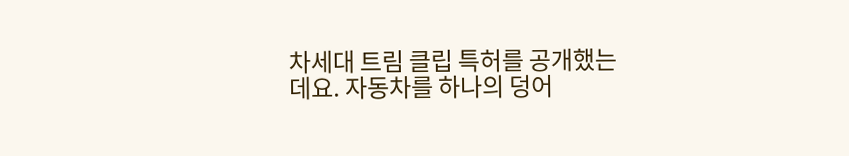차세대 트림 클립 특허를 공개했는데요. 자동차를 하나의 덩어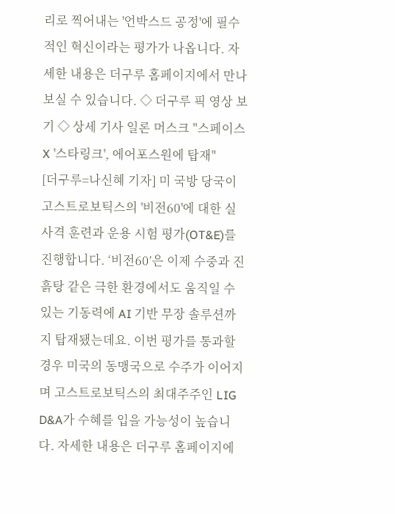리로 찍어내는 '언박스드 공정'에 필수적인 혁신이라는 평가가 나옵니다. 자세한 내용은 더구루 홈페이지에서 만나보실 수 있습니다. ◇ 더구루 픽 영상 보기 ◇ 상세 기사 일론 머스크 "스페이스X '스타링크', 에어포스원에 탑재"
[더구루=나신혜 기자] 미 국방 당국이 고스트로보틱스의 '비전60'에 대한 실사격 훈련과 운용 시험 평가(OT&E)를 진행합니다. ‘비전60’은 이제 수중과 진흙탕 같은 극한 환경에서도 움직일 수 있는 기동력에 AI 기반 무장 솔루션까지 탑재됐는데요. 이번 평가를 통과할 경우 미국의 동맹국으로 수주가 이어지며 고스트로보틱스의 최대주주인 LIG D&A가 수혜를 입을 가능성이 높습니다. 자세한 내용은 더구루 홈페이지에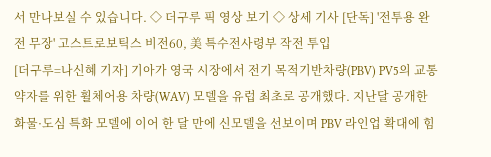서 만나보실 수 있습니다. ◇ 더구루 픽 영상 보기 ◇ 상세 기사 [단독] '전투용 완전 무장' 고스트로보틱스 비전60, 美 특수전사령부 작전 투입
[더구루=나신혜 기자] 기아가 영국 시장에서 전기 목적기반차량(PBV) PV5의 교통약자를 위한 휠체어용 차량(WAV) 모델을 유럽 최초로 공개했다. 지난달 공개한 화물·도심 특화 모델에 이어 한 달 만에 신모델을 선보이며 PBV 라인업 확대에 힘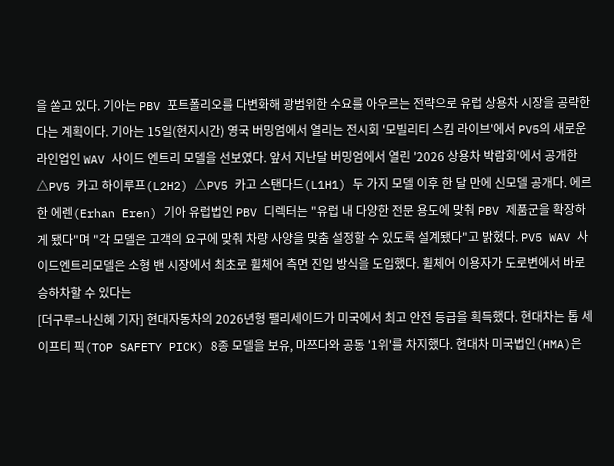을 쏟고 있다. 기아는 PBV 포트폴리오를 다변화해 광범위한 수요를 아우르는 전략으로 유럽 상용차 시장을 공략한다는 계획이다. 기아는 15일(현지시간) 영국 버밍엄에서 열리는 전시회 '모빌리티 스킴 라이브'에서 PV5의 새로운 라인업인 WAV 사이드 엔트리 모델을 선보였다. 앞서 지난달 버밍엄에서 열린 '2026 상용차 박람회'에서 공개한 △PV5 카고 하이루프(L2H2) △PV5 카고 스탠다드(L1H1) 두 가지 모델 이후 한 달 만에 신모델 공개다. 에르한 에렌(Erhan Eren) 기아 유럽법인 PBV 디렉터는 "유럽 내 다양한 전문 용도에 맞춰 PBV 제품군을 확장하게 됐다"며 "각 모델은 고객의 요구에 맞춰 차량 사양을 맞춤 설정할 수 있도록 설계됐다"고 밝혔다. PV5 WAV 사이드엔트리모델은 소형 밴 시장에서 최초로 휠체어 측면 진입 방식을 도입했다. 휠체어 이용자가 도로변에서 바로 승하차할 수 있다는
[더구루=나신혜 기자] 현대자동차의 2026년형 팰리세이드가 미국에서 최고 안전 등급을 획득했다. 현대차는 톱 세이프티 픽(TOP SAFETY PICK) 8종 모델을 보유, 마쯔다와 공동 '1위'를 차지했다. 현대차 미국법인(HMA)은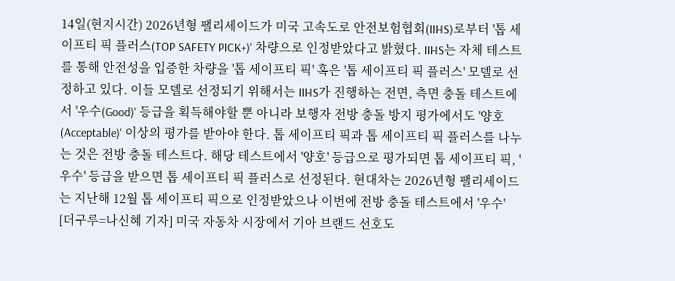14일(현지시간) 2026년형 팰리세이드가 미국 고속도로 안전보험협회(IIHS)로부터 '톱 세이프티 픽 플러스(TOP SAFETY PICK+)' 차량으로 인정받았다고 밝혔다. IIHS는 자체 테스트를 통해 안전성을 입증한 차량을 '톱 세이프티 픽' 혹은 '톱 세이프티 픽 플러스' 모델로 선정하고 있다. 이들 모델로 선정되기 위해서는 IIHS가 진행하는 전면, 측면 충돌 테스트에서 '우수(Good)' 등급을 획득해야할 뿐 아니라 보행자 전방 충돌 방지 평가에서도 '양호(Acceptable)' 이상의 평가를 받아야 한다. 톱 세이프티 픽과 톱 세이프티 픽 플러스를 나누는 것은 전방 충돌 테스트다. 해당 테스트에서 '양호' 등급으로 평가되면 톱 세이프티 픽, '우수' 등급을 받으면 톱 세이프티 픽 플러스로 선정된다. 현대차는 2026년형 팰리세이드는 지난해 12월 톱 세이프티 픽으로 인정받았으나 이번에 전방 충돌 테스트에서 '우수'
[더구루=나신혜 기자] 미국 자동차 시장에서 기아 브랜드 선호도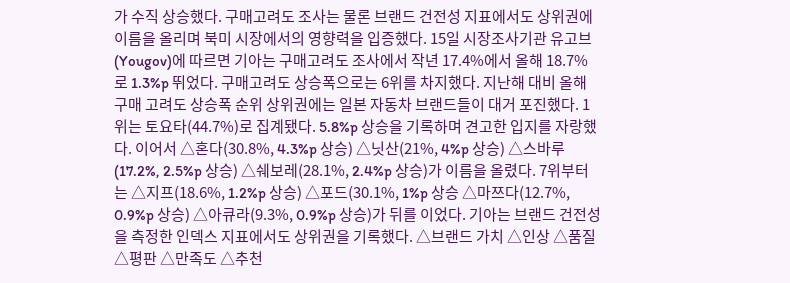가 수직 상승했다. 구매고려도 조사는 물론 브랜드 건전성 지표에서도 상위권에 이름을 올리며 북미 시장에서의 영향력을 입증했다. 15일 시장조사기관 유고브(Yougov)에 따르면 기아는 구매고려도 조사에서 작년 17.4%에서 올해 18.7%로 1.3%p 뛰었다. 구매고려도 상승폭으로는 6위를 차지했다. 지난해 대비 올해 구매 고려도 상승폭 순위 상위권에는 일본 자동차 브랜드들이 대거 포진했다. 1위는 토요타(44.7%)로 집계됐다. 5.8%p 상승을 기록하며 견고한 입지를 자랑했다. 이어서 △혼다(30.8%, 4.3%p 상승) △닛산(21%, 4%p 상승) △스바루(17.2%, 2.5%p 상승) △쉐보레(28.1%, 2.4%p 상승)가 이름을 올렸다. 7위부터는 △지프(18.6%, 1.2%p 상승) △포드(30.1%, 1%p 상승 △마쯔다(12.7%, 0.9%p 상승) △아큐라(9.3%, 0.9%p 상승)가 뒤를 이었다. 기아는 브랜드 건전성을 측정한 인덱스 지표에서도 상위권을 기록했다. △브랜드 가치 △인상 △품질 △평판 △만족도 △추천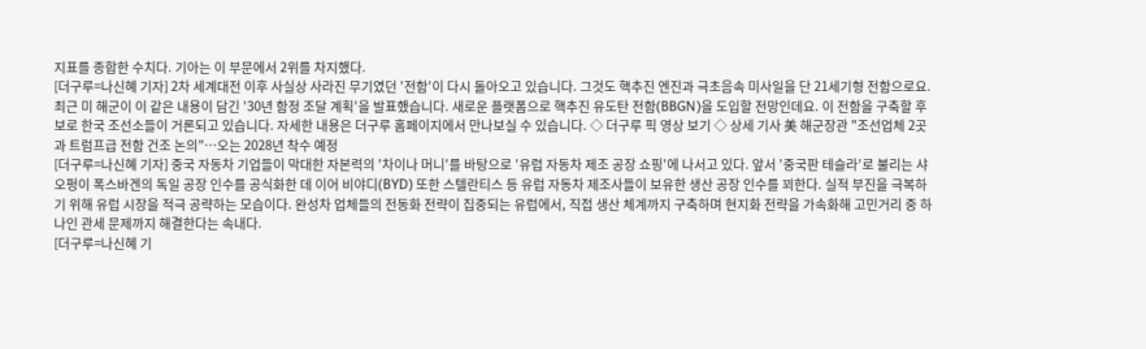지표를 종합한 수치다. 기아는 이 부문에서 2위를 차지했다.
[더구루=나신혜 기자] 2차 세계대전 이후 사실상 사라진 무기였던 '전함'이 다시 돌아오고 있습니다. 그것도 핵추진 엔진과 극초음속 미사일을 단 21세기형 전함으로요. 최근 미 해군이 이 같은 내용이 담긴 '30년 함정 조달 계획'을 발표했습니다. 새로운 플랫폼으로 핵추진 유도탄 전함(BBGN)을 도입할 전망인데요. 이 전함을 구축할 후보로 한국 조선소들이 거론되고 있습니다. 자세한 내용은 더구루 홈페이지에서 만나보실 수 있습니다. ◇ 더구루 픽 영상 보기 ◇ 상세 기사 美 해군장관 "조선업체 2곳과 트럼프급 전함 건조 논의"…오는 2028년 착수 예정
[더구루=나신혜 기자] 중국 자동차 기업들이 막대한 자본력의 '차이나 머니'를 바탕으로 '유럽 자동차 제조 공장 쇼핑'에 나서고 있다. 앞서 '중국판 테슬라'로 불리는 샤오펑이 폭스바겐의 독일 공장 인수를 공식화한 데 이어 비야디(BYD) 또한 스텔란티스 등 유럽 자동차 제조사들이 보유한 생산 공장 인수를 꾀한다. 실적 부진을 극복하기 위해 유럽 시장을 적극 공략하는 모습이다. 완성차 업체들의 전동화 전략이 집중되는 유럽에서, 직접 생산 체계까지 구축하며 현지화 전략을 가속화해 고민거리 중 하나인 관세 문제까지 해결한다는 속내다.
[더구루=나신혜 기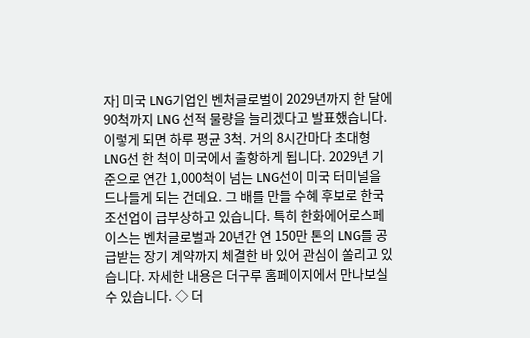자] 미국 LNG기업인 벤처글로벌이 2029년까지 한 달에 90척까지 LNG 선적 물량을 늘리겠다고 발표했습니다. 이렇게 되면 하루 평균 3척. 거의 8시간마다 초대형 LNG선 한 척이 미국에서 출항하게 됩니다. 2029년 기준으로 연간 1,000척이 넘는 LNG선이 미국 터미널을 드나들게 되는 건데요. 그 배를 만들 수혜 후보로 한국 조선업이 급부상하고 있습니다. 특히 한화에어로스페이스는 벤처글로벌과 20년간 연 150만 톤의 LNG를 공급받는 장기 계약까지 체결한 바 있어 관심이 쏠리고 있습니다. 자세한 내용은 더구루 홈페이지에서 만나보실 수 있습니다. ◇ 더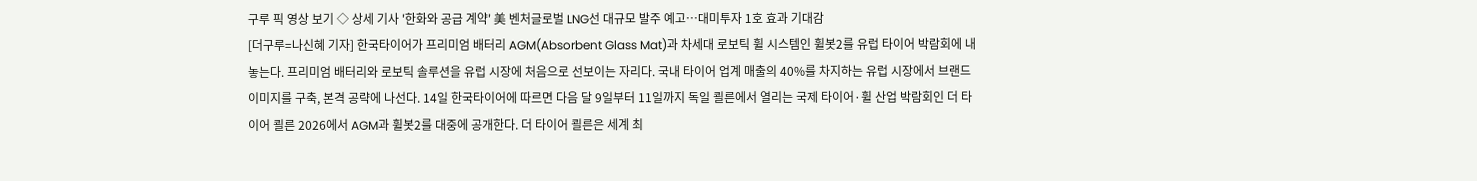구루 픽 영상 보기 ◇ 상세 기사 '한화와 공급 계약' 美 벤처글로벌 LNG선 대규모 발주 예고…대미투자 1호 효과 기대감
[더구루=나신혜 기자] 한국타이어가 프리미엄 배터리 AGM(Absorbent Glass Mat)과 차세대 로보틱 휠 시스템인 휠봇2를 유럽 타이어 박람회에 내놓는다. 프리미엄 배터리와 로보틱 솔루션을 유럽 시장에 처음으로 선보이는 자리다. 국내 타이어 업계 매출의 40%를 차지하는 유럽 시장에서 브랜드 이미지를 구축, 본격 공략에 나선다. 14일 한국타이어에 따르면 다음 달 9일부터 11일까지 독일 쾰른에서 열리는 국제 타이어·휠 산업 박람회인 더 타이어 쾰른 2026에서 AGM과 휠봇2를 대중에 공개한다. 더 타이어 쾰른은 세계 최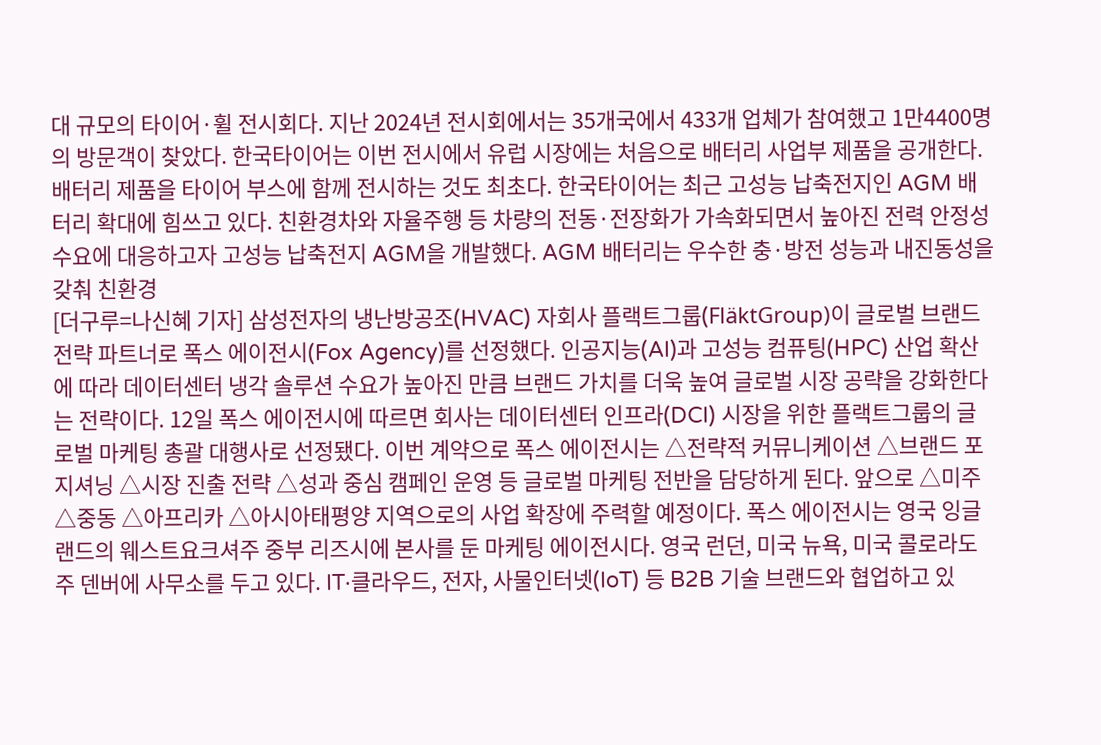대 규모의 타이어·휠 전시회다. 지난 2024년 전시회에서는 35개국에서 433개 업체가 참여했고 1만4400명의 방문객이 찾았다. 한국타이어는 이번 전시에서 유럽 시장에는 처음으로 배터리 사업부 제품을 공개한다. 배터리 제품을 타이어 부스에 함께 전시하는 것도 최초다. 한국타이어는 최근 고성능 납축전지인 AGM 배터리 확대에 힘쓰고 있다. 친환경차와 자율주행 등 차량의 전동·전장화가 가속화되면서 높아진 전력 안정성 수요에 대응하고자 고성능 납축전지 AGM을 개발했다. AGM 배터리는 우수한 충·방전 성능과 내진동성을 갖춰 친환경
[더구루=나신혜 기자] 삼성전자의 냉난방공조(HVAC) 자회사 플랙트그룹(FläktGroup)이 글로벌 브랜드 전략 파트너로 폭스 에이전시(Fox Agency)를 선정했다. 인공지능(AI)과 고성능 컴퓨팅(HPC) 산업 확산에 따라 데이터센터 냉각 솔루션 수요가 높아진 만큼 브랜드 가치를 더욱 높여 글로벌 시장 공략을 강화한다는 전략이다. 12일 폭스 에이전시에 따르면 회사는 데이터센터 인프라(DCI) 시장을 위한 플랙트그룹의 글로벌 마케팅 총괄 대행사로 선정됐다. 이번 계약으로 폭스 에이전시는 △전략적 커뮤니케이션 △브랜드 포지셔닝 △시장 진출 전략 △성과 중심 캠페인 운영 등 글로벌 마케팅 전반을 담당하게 된다. 앞으로 △미주 △중동 △아프리카 △아시아태평양 지역으로의 사업 확장에 주력할 예정이다. 폭스 에이전시는 영국 잉글랜드의 웨스트요크셔주 중부 리즈시에 본사를 둔 마케팅 에이전시다. 영국 런던, 미국 뉴욕, 미국 콜로라도주 덴버에 사무소를 두고 있다. IT·클라우드, 전자, 사물인터넷(IoT) 등 B2B 기술 브랜드와 협업하고 있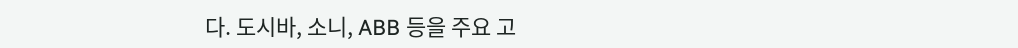다. 도시바, 소니, ABB 등을 주요 고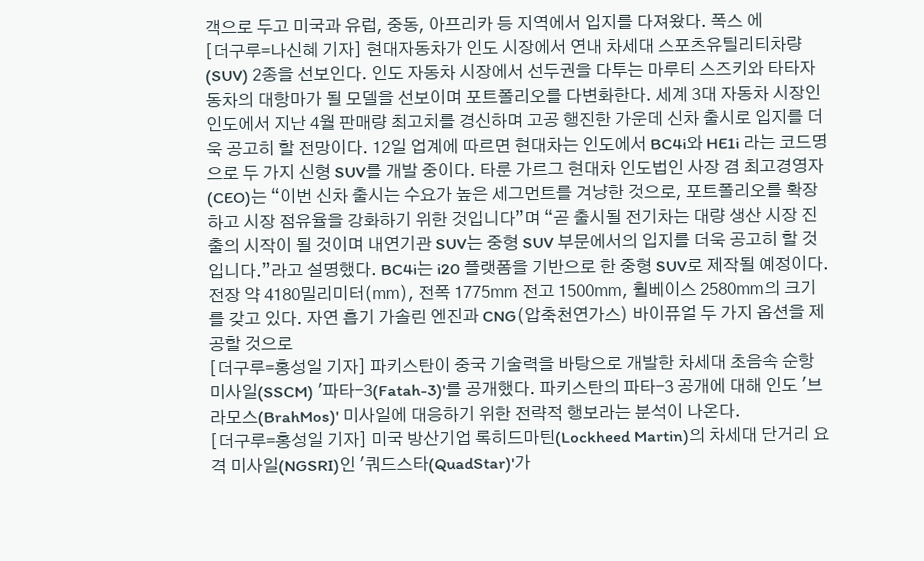객으로 두고 미국과 유럽, 중동, 아프리카 등 지역에서 입지를 다져왔다. 폭스 에
[더구루=나신혜 기자] 현대자동차가 인도 시장에서 연내 차세대 스포츠유틸리티차량(SUV) 2종을 선보인다. 인도 자동차 시장에서 선두권을 다투는 마루티 스즈키와 타타자동차의 대항마가 될 모델을 선보이며 포트폴리오를 다변화한다. 세계 3대 자동차 시장인 인도에서 지난 4월 판매량 최고치를 경신하며 고공 행진한 가운데 신차 출시로 입지를 더욱 공고히 할 전망이다. 12일 업계에 따르면 현대차는 인도에서 BC4i와 HE1i 라는 코드명으로 두 가지 신형 SUV를 개발 중이다. 타룬 가르그 현대차 인도법인 사장 겸 최고경영자(CEO)는 “이번 신차 출시는 수요가 높은 세그먼트를 겨냥한 것으로, 포트폴리오를 확장하고 시장 점유율을 강화하기 위한 것입니다”며 “곧 출시될 전기차는 대량 생산 시장 진출의 시작이 될 것이며 내연기관 SUV는 중형 SUV 부문에서의 입지를 더욱 공고히 할 것입니다.”라고 설명했다. BC4i는 i20 플랫폼을 기반으로 한 중형 SUV로 제작될 예정이다. 전장 약 4180밀리미터(㎜), 전폭 1775㎜ 전고 1500㎜, 휠베이스 2580㎜의 크기를 갖고 있다. 자연 흡기 가솔린 엔진과 CNG(압축천연가스) 바이퓨얼 두 가지 옵션을 제공할 것으로
[더구루=홍성일 기자] 파키스탄이 중국 기술력을 바탕으로 개발한 차세대 초음속 순항 미사일(SSCM) '파타-3(Fatah-3)'를 공개했다. 파키스탄의 파타-3 공개에 대해 인도 '브라모스(BrahMos)' 미사일에 대응하기 위한 전략적 행보라는 분석이 나온다.
[더구루=홍성일 기자] 미국 방산기업 록히드마틴(Lockheed Martin)의 차세대 단거리 요격 미사일(NGSRI)인 '쿼드스타(QuadStar)'가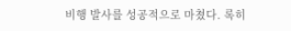비행 발사를 성공적으로 마쳤다. 록히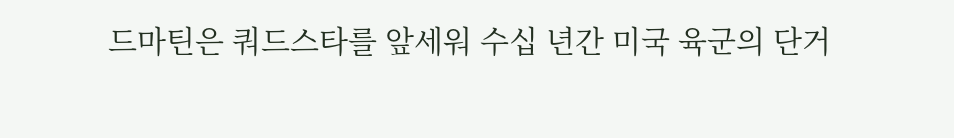드마틴은 쿼드스타를 앞세워 수십 년간 미국 육군의 단거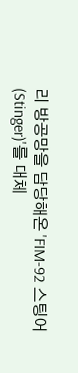리 방공망을 담당해온 'FIM-92 스팅어(Stinger)'를 대체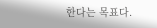한다는 목표다.